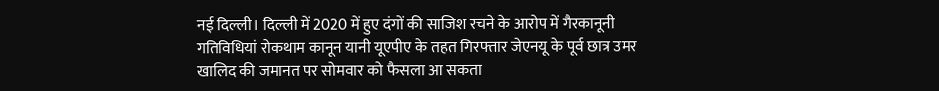नई दिल्ली। दिल्ली में 2020 में हुए दंगों की साजिश रचने के आरोप में गैरकानूनी गतिविधियां रोकथाम कानून यानी यूएपीए के तहत गिरफ्तार जेएनयू के पूर्व छात्र उमर खालिद की जमानत पर सोमवार को फैसला आ सकता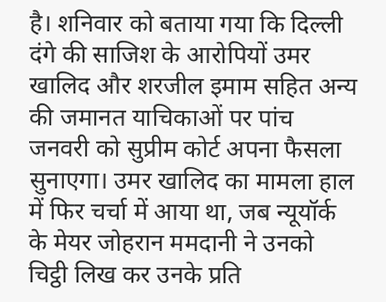है। शनिवार को बताया गया कि दिल्ली दंगे की साजिश के आरोपियों उमर खालिद और शरजील इमाम सहित अन्य की जमानत याचिकाओं पर पांच जनवरी को सुप्रीम कोर्ट अपना फैसला सुनाएगा। उमर खालिद का मामला हाल में फिर चर्चा में आया था, जब न्यूयॉर्क के मेयर जोहरान ममदानी ने उनको चिट्ठी लिख कर उनके प्रति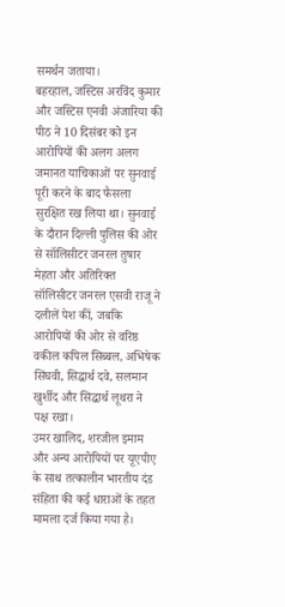समर्थन जताया।
बहरहाल, जस्टिस अरविंद कुमार और जस्टिस एनवी अंजारिया की पीठ ने 10 दिसंबर को इन आरोपियों की अलग अलग जमानत याचिकाओं पर सुनवाई पूरी करने के बाद फैसला सुरक्षित रख लिया था। सुनवाई के दौरान दिल्ली पुलिस की ओर से सॉलिसीटर जनरल तुषार मेहता और अतिरिक्त सॉलिसीटर जनरल एसवी राजू ने दलीलें पेश कीं, जबकि आरोपियों की ओर से वरिष्ठ वकील कपिल सिब्बल, अभिषेक सिंघवी, सिद्धार्थ दवे, सलमान खुर्शीद और सिद्धार्थ लूथरा ने पक्ष रखा।
उमर खालिद, शरजील इमाम और अन्य आरोपियों पर यूएपीए के साथ तत्कालीन भारतीय दंड संहिता की कई धाराओं के तहत मामला दर्ज किया गया है।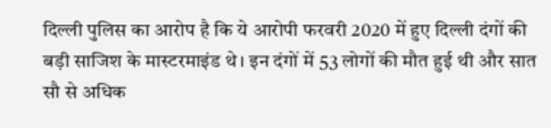दिल्ली पुलिस का आरोप है कि ये आरोपी फरवरी 2020 में हुए दिल्ली दंगों की बड़ी साजिश के मास्टरमाइंड थे। इन दंगों में 53 लोगों की मौत हुई थी और सात सौ से अधिक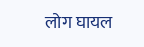लोग घायल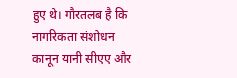हुए थे। गौरतलब है कि नागरिकता संशोधन कानून यानी सीएए और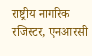राष्ट्रीय नागरिक रजिस्टर, एनआरसी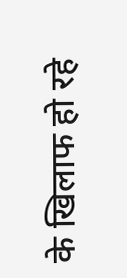के खिलाफ हो रहे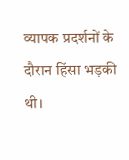व्यापक प्रदर्शनों के दौरान हिंसा भड़की थी।